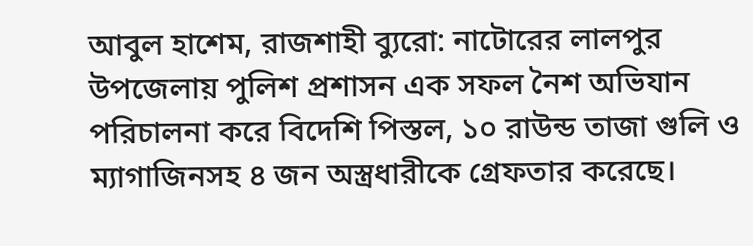আবুল হাশেম, রাজশাহী ব্যুরো: নাটোরের লালপুর উপজেলায় পুলিশ প্রশাসন এক সফল নৈশ অভিযান পরিচালনা করে বিদেশি পিস্তল, ১০ রাউন্ড তাজা গুলি ও ম্যাগাজিনসহ ৪ জন অস্ত্রধারীকে গ্রেফতার করেছে।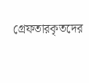গ্রেফতারকৃতদের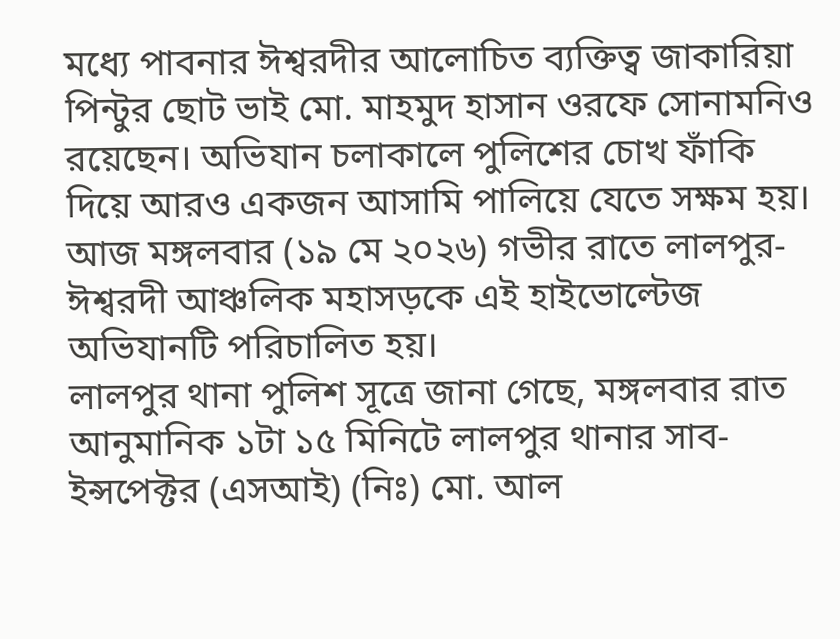মধ্যে পাবনার ঈশ্বরদীর আলোচিত ব্যক্তিত্ব জাকারিয়া পিন্টুর ছোট ভাই মো. মাহমুদ হাসান ওরফে সোনামনিও রয়েছেন। অভিযান চলাকালে পুলিশের চোখ ফাঁকি দিয়ে আরও একজন আসামি পালিয়ে যেতে সক্ষম হয়।
আজ মঙ্গলবার (১৯ মে ২০২৬) গভীর রাতে লালপুর-ঈশ্বরদী আঞ্চলিক মহাসড়কে এই হাইভোল্টেজ অভিযানটি পরিচালিত হয়।
লালপুর থানা পুলিশ সূত্রে জানা গেছে, মঙ্গলবার রাত আনুমানিক ১টা ১৫ মিনিটে লালপুর থানার সাব-ইন্সপেক্টর (এসআই) (নিঃ) মো. আল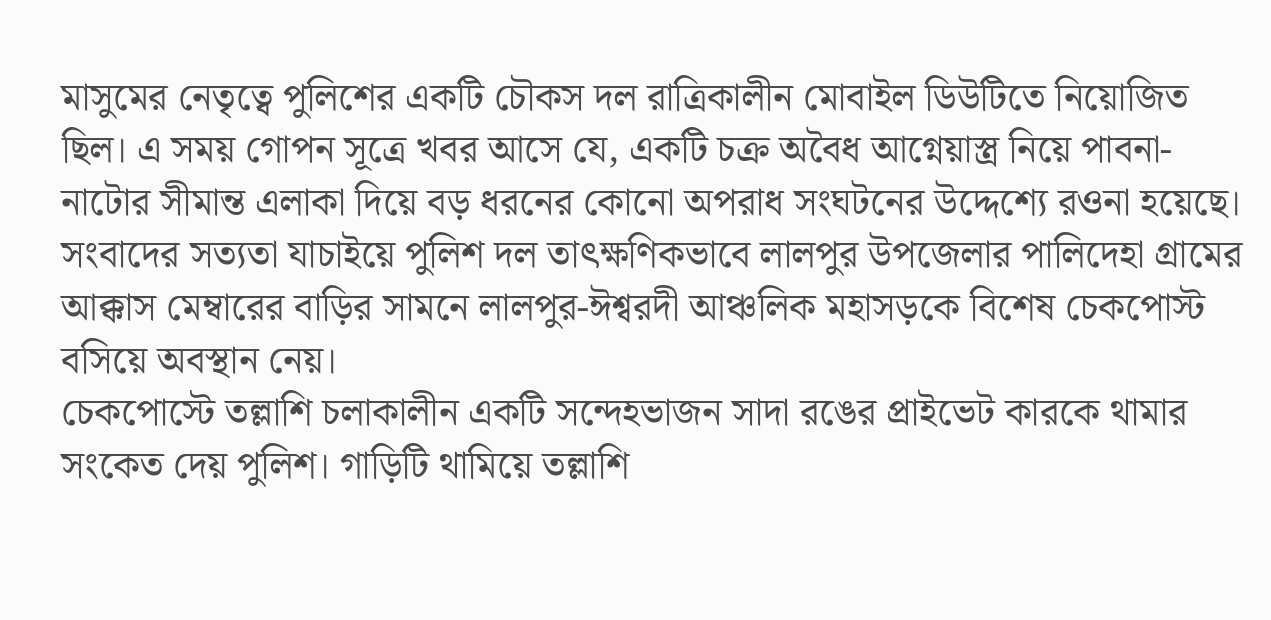মাসুমের নেতৃত্বে পুলিশের একটি চৌকস দল রাত্রিকালীন মোবাইল ডিউটিতে নিয়োজিত ছিল। এ সময় গোপন সূত্রে খবর আসে যে, একটি চক্র অবৈধ আগ্নেয়াস্ত্র নিয়ে পাবনা-নাটোর সীমান্ত এলাকা দিয়ে বড় ধরনের কোনো অপরাধ সংঘটনের উদ্দেশ্যে রওনা হয়েছে।
সংবাদের সত্যতা যাচাইয়ে পুলিশ দল তাৎক্ষণিকভাবে লালপুর উপজেলার পালিদেহা গ্রামের আক্কাস মেম্বারের বাড়ির সামনে লালপুর-ঈশ্বরদী আঞ্চলিক মহাসড়কে বিশেষ চেকপোস্ট বসিয়ে অবস্থান নেয়।
চেকপোস্টে তল্লাশি চলাকালীন একটি সন্দেহভাজন সাদা রঙের প্রাইভেট কারকে থামার সংকেত দেয় পুলিশ। গাড়িটি থামিয়ে তল্লাশি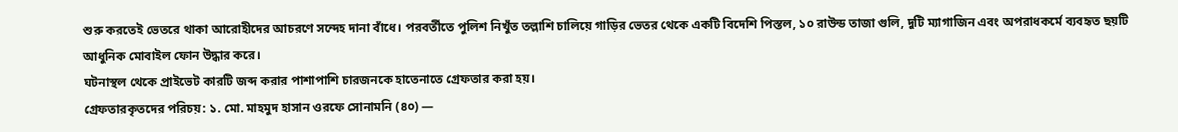শুরু করতেই ভেতরে থাকা আরোহীদের আচরণে সন্দেহ দানা বাঁধে। পরবর্তীতে পুলিশ নিখুঁত তল্লাশি চালিয়ে গাড়ির ভেতর থেকে একটি বিদেশি পিস্তল, ১০ রাউন্ড তাজা গুলি, দুটি ম্যাগাজিন এবং অপরাধকর্মে ব্যবহৃত ছয়টি আধুনিক মোবাইল ফোন উদ্ধার করে।
ঘটনাস্থল থেকে প্রাইভেট কারটি জব্দ করার পাশাপাশি চারজনকে হাতেনাতে গ্রেফতার করা হয়।
গ্রেফতারকৃতদের পরিচয়: ১. মো. মাহমুদ হাসান ওরফে সোনামনি (৪০) —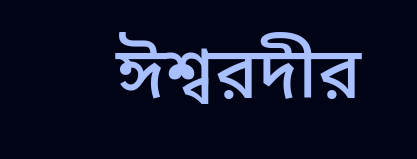ঈশ্বরদীর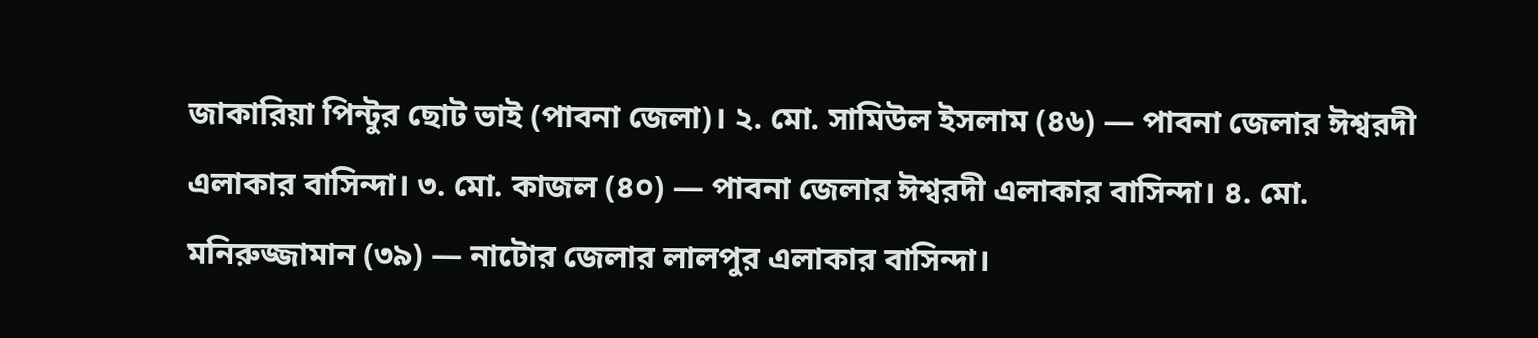জাকারিয়া পিন্টুর ছোট ভাই (পাবনা জেলা)। ২. মো. সামিউল ইসলাম (৪৬) — পাবনা জেলার ঈশ্বরদী এলাকার বাসিন্দা। ৩. মো. কাজল (৪০) — পাবনা জেলার ঈশ্বরদী এলাকার বাসিন্দা। ৪. মো. মনিরুজ্জামান (৩৯) — নাটোর জেলার লালপুর এলাকার বাসিন্দা।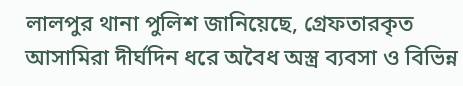লালপুর থানা পুলিশ জানিয়েছে, গ্রেফতারকৃত আসামিরা দীর্ঘদিন ধরে অবৈধ অস্ত্র ব্যবসা ও বিভিন্ন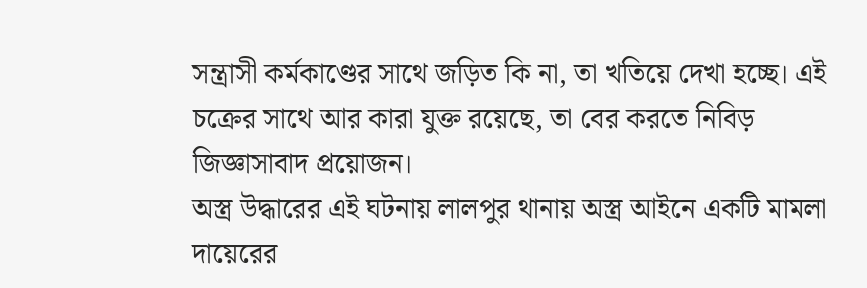সন্ত্রাসী কর্মকাণ্ডের সাথে জড়িত কি না, তা খতিয়ে দেখা হচ্ছে। এই চক্রের সাথে আর কারা যুক্ত রয়েছে, তা বের করতে নিবিড় জিজ্ঞাসাবাদ প্রয়োজন।
অস্ত্র উদ্ধারের এই ঘটনায় লালপুর থানায় অস্ত্র আইনে একটি মামলা দায়েরের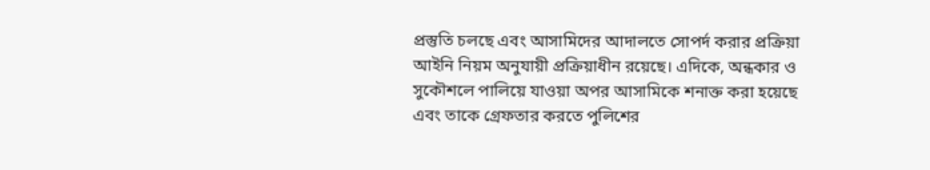প্রস্তুতি চলছে এবং আসামিদের আদালতে সোপর্দ করার প্রক্রিয়া আইনি নিয়ম অনুযায়ী প্রক্রিয়াধীন রয়েছে। এদিকে, অন্ধকার ও সুকৌশলে পালিয়ে যাওয়া অপর আসামিকে শনাক্ত করা হয়েছে এবং তাকে গ্রেফতার করতে পুলিশের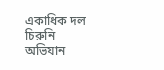একাধিক দল চিরুনি অভিযান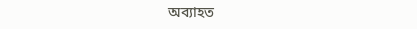অব্যাহত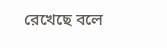রেখেছে বলে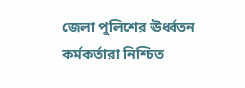জেলা পুলিশের ঊর্ধ্বতন কর্মকর্তারা নিশ্চিত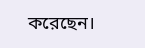করেছেন।